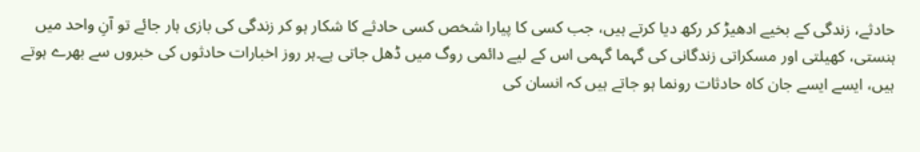حادثے، زندگی کے بخیے ادھیڑ کر رکھ دیا کرتے ہیں، جب کسی کا پیارا شخص کسی حادثے کا شکار ہو کر زندگی کی بازی ہار جائے تو آنِ واحد میں ہنستی، کھیلتی اور مسکراتی زندگانی کی گہما گہمی اس کے لیے دائمی روگ میں ڈھل جاتی ہے۔ہر روز اخبارات حادثوں کی خبروں سے بھرے ہوتے ہیں، ایسے ایسے جان کاہ حادثات رونما ہو جاتے ہیں کہ انسان کی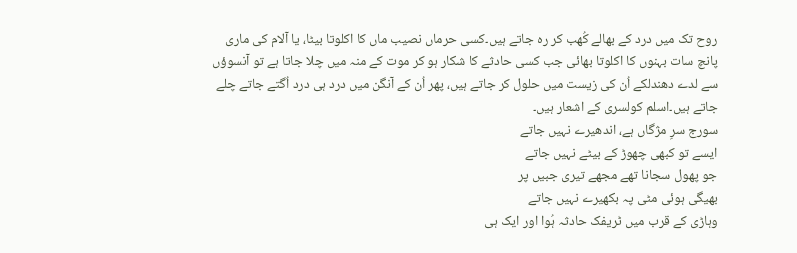روح تک میں درد کے بھالے کُھب کر رہ جاتے ہیں۔کسی حرماں نصیب ماں کا اکلوتا بیٹا، یا آلام کی ماری پانچ سات بہنوں کا اکلوتا بھائی جب کسی حادثے کا شکار ہو کر موت کے منہ میں چلا جاتا ہے تو آنسوؤں سے لدے دھندلکے اُن کی زیست میں حلول کر جاتے ہیں، پھر اُن کے آنگن میں درد ہی درد اُگتے جاتے چلے جاتے ہیں۔اسلم کولسری کے اشعار ہیں۔
سورج سرِ مژگاں ہے، اندھیرے نہیں جاتے
ایسے تو کبھی چھوڑ کے بیٹے نہیں جاتے
جو پھول سجانا تھے مجھے تیری جبیں پر
بھیگی ہوئی مٹی پہ بکھیرے نہیں جاتے
وہاڑی کے قرب میں ٹریفک حادثہ ہُوا اور ایک ہی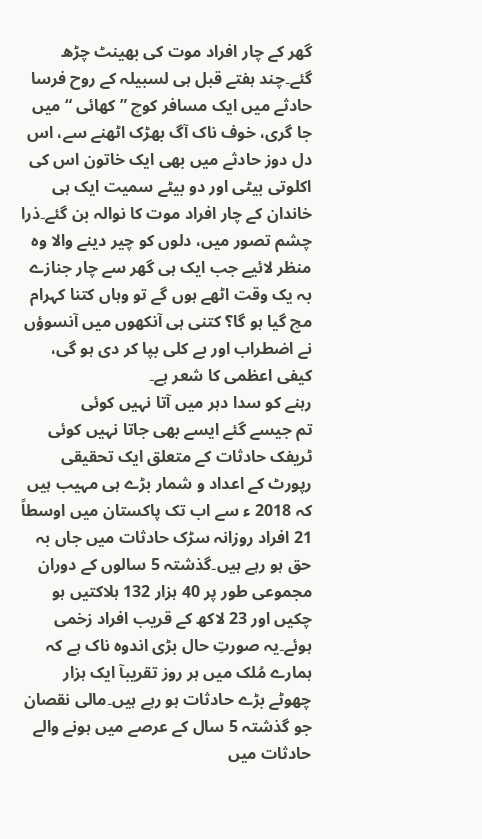گھر کے چار افراد موت کی بھینٹ چڑھ گئے۔چند ہفتے قبل ہی لسبیلہ کے روح فرسا حادثے میں ایک مسافر کوچ ” کھائی “ میں جا گری، خوف ناک آگ بھڑک اٹھنے سے، اس دل دوز حادثے میں بھی ایک خاتون اس کی اکلوتی بیٹی اور دو بیٹے سمیت ایک ہی خاندان کے چار افراد موت کا نوالہ بن گئے۔ذرا چشم تصور میں، دلوں کو چیر دینے والا وہ منظر لائیے جب ایک ہی گھر سے چار جنازے بہ یک وقت اٹھے ہوں گے تو وہاں کتنا کہرام مچ گیا ہو گا؟ کتنی ہی آنکھوں میں آنسوؤں نے اضطراب اور بے کلی بپا کر دی ہو گی، کیفی اعظمی کا شعر ہے۔
رہنے کو سدا دہر میں آتا نہیں کوئی
تم جیسے گئے ایسے بھی جاتا نہیں کوئی
ٹریفک حادثات کے متعلق ایک تحقیقی رپورٹ کے اعداد و شمار بڑے ہی مہیب ہیں کہ 2018 ء سے اب تک پاکستان میں اوسطاً 21 افراد روزانہ سڑک حادثات میں جاں بہ حق ہو رہے ہیں۔گذشتہ 5 سالوں کے دوران مجموعی طور پر 40 ہزار 132 ہلاکتیں ہو چکیں اور 23 لاکھ کے قریب افراد زخمی ہوئے۔یہ صورتِ حال بڑی اندوہ ناک ہے کہ ہمارے مُلک میں ہر روز تقریبآ ایک ہزار چھوٹے بڑے حادثات ہو رہے ہیں۔مالی نقصان جو گذشتہ 5 سال کے عرصے میں ہونے والے حادثات میں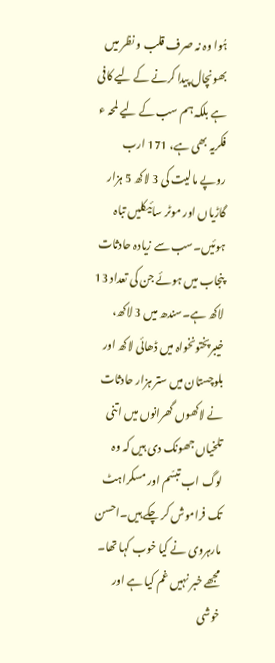ہُوا وہ نہ صرف قلب و نظر میں بھونچال پیدا کرنے کے لیے کافی ہے بلکہ ہم سب کے لیے لمحہ ء فکریہ بھی ہے، 171 ارب روپے مالیت کی 3 لاکھ 5 ہزار گاڑیاں اور موٹر سائیکلیں تباہ ہوئیں۔سب سے زیادہ حادثات پنجاب میں ہوئے جن کی تعداد 13 لاکھ ہے۔سندھ میں 3 لاکھ، خیبرپختونخواہ میں ڈھائی لاکھ اور بلوچستان میں ستر ہزار حادثات نے لاکھوں گھرانوں میں اتنی تلخیاں جھونک دی ہیں کہ وہ لوگ اب تبسّم اور مسکراہٹ تک فراموش کر چکے ہیں۔احسن مارہروی نے کیا خوب کہا تھا۔
مجھے خبر نہیں غم کیا ہے اور خوشی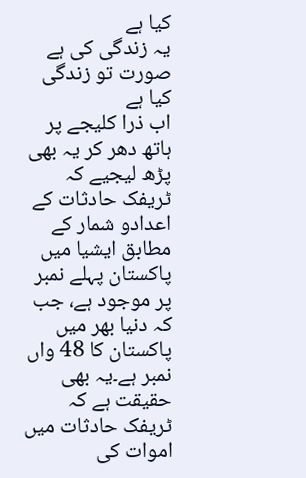کیا ہے
یہ زندگی کی ہے صورت تو زندگی کیا ہے
اب ذرا کلیجے پر ہاتھ دھر کر یہ بھی پڑھ لیجیے کہ ٹریفک حادثات کے اعدادو شمار کے مطابق ایشیا میں پاکستان پہلے نمبر پر موجود ہے، جب کہ دنیا بھر میں پاکستان کا 48 واں نمبر ہے۔یہ بھی حقیقت ہے کہ ٹریفک حادثات میں اموات کی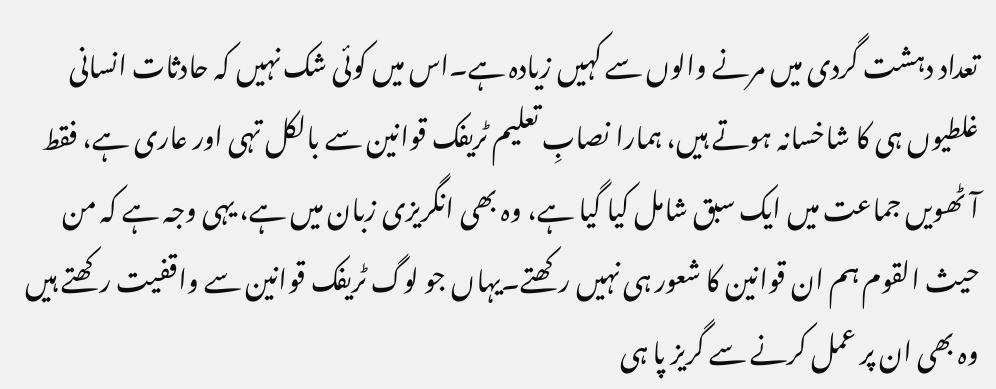تعداد دہشت گردی میں مرنے والوں سے کہیں زیادہ ہے۔اس میں کوئی شک نہیں کہ حادثات انسانی غلطیوں ہی کا شاخسانہ ہوتے ہیں، ہمارا نصابِ تعلیم ٹریفک قوانین سے بالکل تہی اور عاری ہے، فقط آٹھویں جماعت میں ایک سبق شامل کیا گیا ہے، وہ بھی انگریزی زبان میں ہے، یہی وجہ ہے کہ من حیث القوم ہم ان قوانین کا شعور ہی نہیں رکھتے۔یہاں جو لوگ ٹریفک قوانین سے واقفیت رکھتے ہیں وہ بھی ان پر عمل کرنے سے گریز پا ہی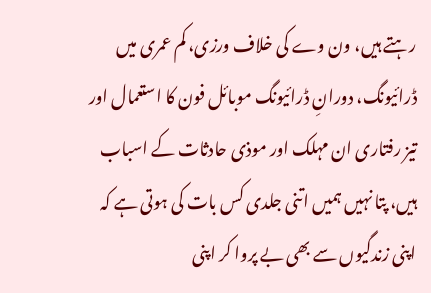رہتے ہیں، ون وے کی خلاف ورزی، کم عمری میں ڈرائیونگ، دورانِ ڈرائیونگ موبائل فون کا استعمال اور تیز رفتاری ان مہلک اور موذی حادثات کے اسباب ہیں، پتا نہیں ہمیں اتنی جلدی کس بات کی ہوتی ہے کہ اپنی زندگیوں سے بھی بے پروا کر اپنی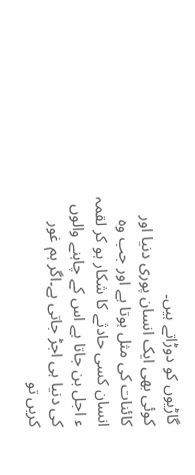گاڑیوں کو دوڑاتے ہیں۔
کوئی بھی ایک انسان پوری دنیا اور کائنات کی مثل ہوتا ہے اور جب وہ انسان کسی حادثے کا شکار ہو کر لقمہ ء اجل بن جاتا ہے اس کے چاہنے والوں کی دنیا ہی اجڑ جاتی ہے۔اگر ہم غور کریں تو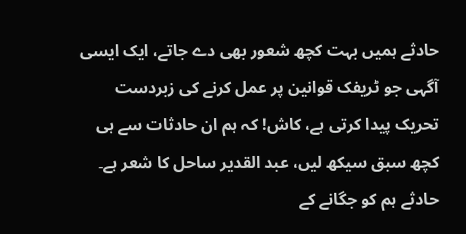حادثے ہمیں بہت کچھ شعور بھی دے جاتے، ایک ایسی آگہی جو ٹریفک قوانین پر عمل کرنے کی زبردست تحریک پیدا کرتی ہے، کاش! کہ ہم ان حادثات سے ہی کچھ سبق سیکھ لیں، عبد القدیر ساحل کا شعر ہے۔
حادثے ہم کو جگانے کے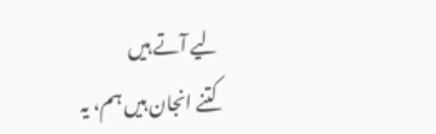لیے آتے ہیں
کتنے انجان ہیں ہم، یہ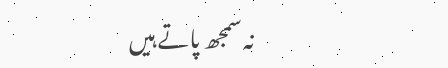نہ سمجھ پاتے ہیں